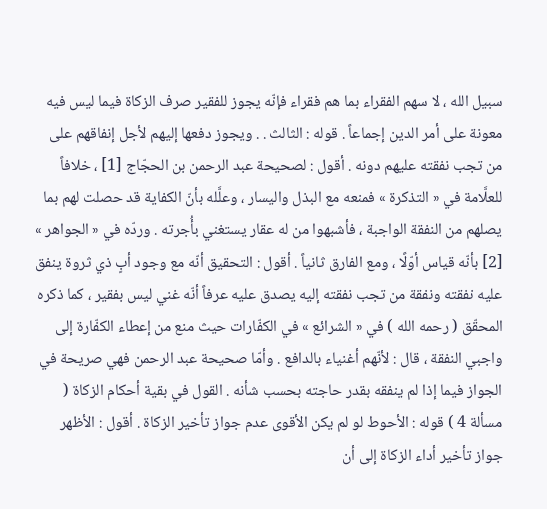سبيل الله ، لا سهم الفقراء بما هم فقراء فإنّه يجوز للفقير صرف الزكاة فيما ليس فيه معونة على أمر الدين إجماعاً . قوله : الثالث . . ويجوز دفعها إليهم لأجل إنفاقهم على من تجب نفقته عليهم دونه . أقول : لصحيحة عبد الرحمن بن الحجّاج [1] ، خلافاً للعلَّامة في « التذكرة » فمنعه مع البذل واليسار ، وعلَّله بأنّ الكفاية قد حصلت لهم بما يصلهم من النفقة الواجبة ، فأشبهوا من له عقار يستغني بأُجرته . وردّه في « الجواهر » [2] بأنّه قياس أوّلًا ، ومع الفارق ثانياً . أقول : التحقيق أنّه مع وجود أبٍ ذي ثروة ينفق عليه نفقته ونفقة من تجب نفقته إليه يصدق عليه عرفاً أنّه غني ليس بفقير ، كما ذكره المحقّق ( رحمه الله ) في « الشرائع » في الكفّارات حيث منع من إعطاء الكفّارة إلى واجبي النفقة ، قال : لأنّهم أغنياء بالدافع . وأمّا صحيحة عبد الرحمن فهي صريحة في الجواز فيما إذا لم ينفقه بقدر حاجته بحسب شأنه . القول في بقية أحكام الزكاة ( مسألة 4 ) قوله : الأحوط لو لم يكن الأقوى عدم جواز تأخير الزكاة . أقول : الأظهر جواز تأخير أداء الزكاة إلى أن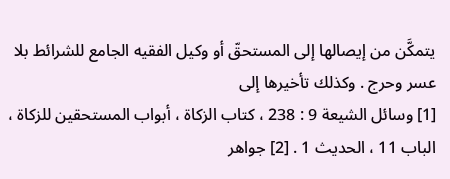يتمكَّن من إيصالها إلى المستحقّ أو وكيل الفقيه الجامع للشرائط بلا عسر وحرج . وكذلك تأخيرها إلى
[1] وسائل الشيعة 9 : 238 ، كتاب الزكاة ، أبواب المستحقين للزكاة ، الباب 11 ، الحديث 1 . [2] جواهر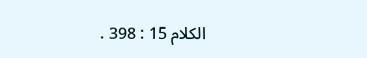الكلام 15 : 398 .